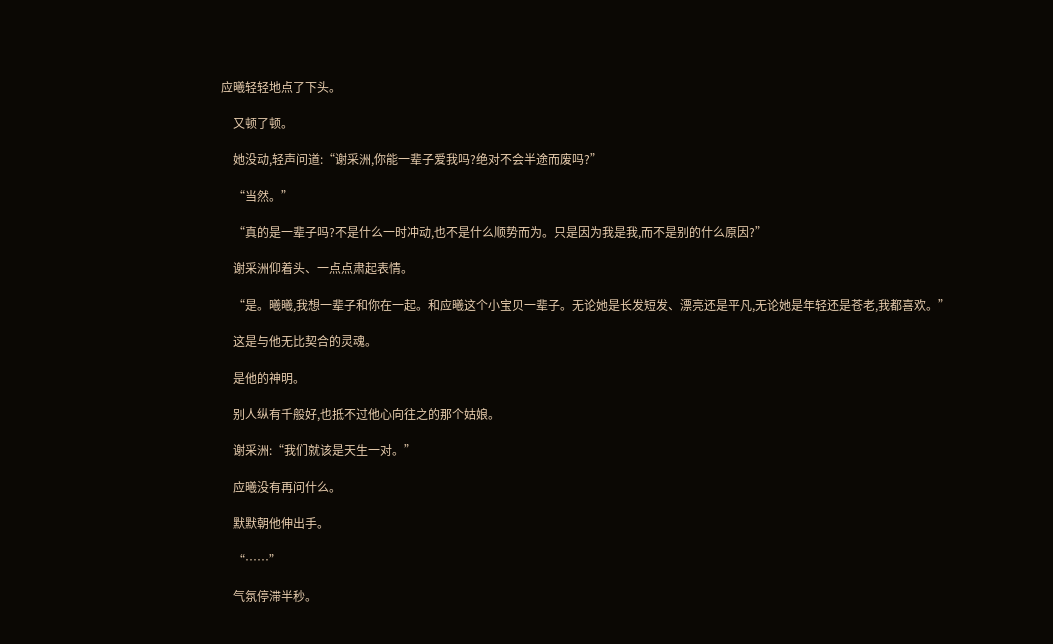应曦轻轻地点了下头。

    又顿了顿。

    她没动,轻声问道:“谢采洲,你能一辈子爱我吗?绝对不会半途而废吗?”

    “当然。”

    “真的是一辈子吗?不是什么一时冲动,也不是什么顺势而为。只是因为我是我,而不是别的什么原因?”

    谢采洲仰着头、一点点肃起表情。

    “是。曦曦,我想一辈子和你在一起。和应曦这个小宝贝一辈子。无论她是长发短发、漂亮还是平凡,无论她是年轻还是苍老,我都喜欢。”

    这是与他无比契合的灵魂。

    是他的神明。

    别人纵有千般好,也抵不过他心向往之的那个姑娘。

    谢采洲:“我们就该是天生一对。”

    应曦没有再问什么。

    默默朝他伸出手。

    “……”

    气氛停滞半秒。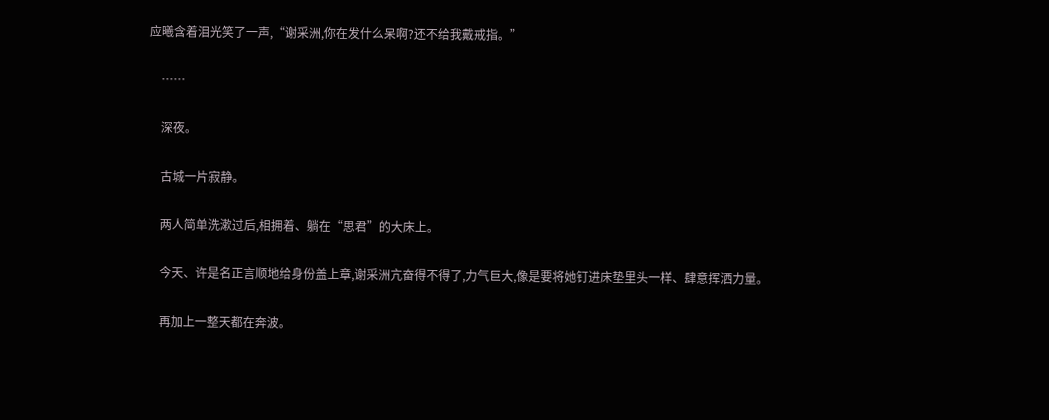应曦含着泪光笑了一声,“谢采洲,你在发什么呆啊?还不给我戴戒指。”

    ……

    深夜。

    古城一片寂静。

    两人简单洗漱过后,相拥着、躺在“思君”的大床上。

    今天、许是名正言顺地给身份盖上章,谢采洲亢奋得不得了,力气巨大,像是要将她钉进床垫里头一样、肆意挥洒力量。

    再加上一整天都在奔波。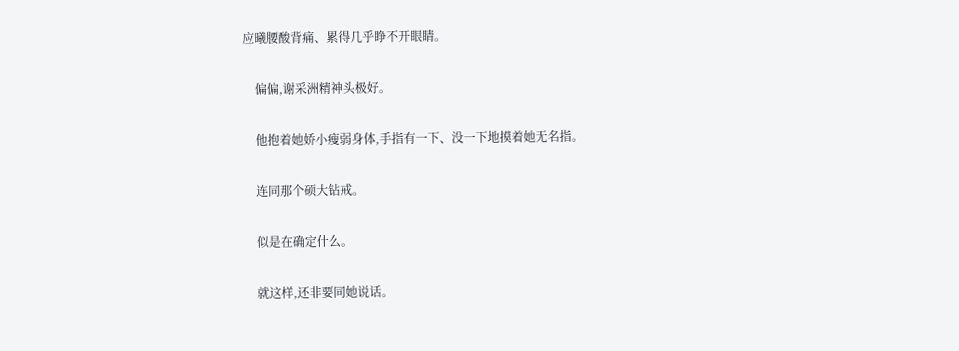应曦腰酸背痛、累得几乎睁不开眼睛。

    偏偏,谢采洲精神头极好。

    他抱着她娇小瘦弱身体,手指有一下、没一下地摸着她无名指。

    连同那个硕大钻戒。

    似是在确定什么。

    就这样,还非要同她说话。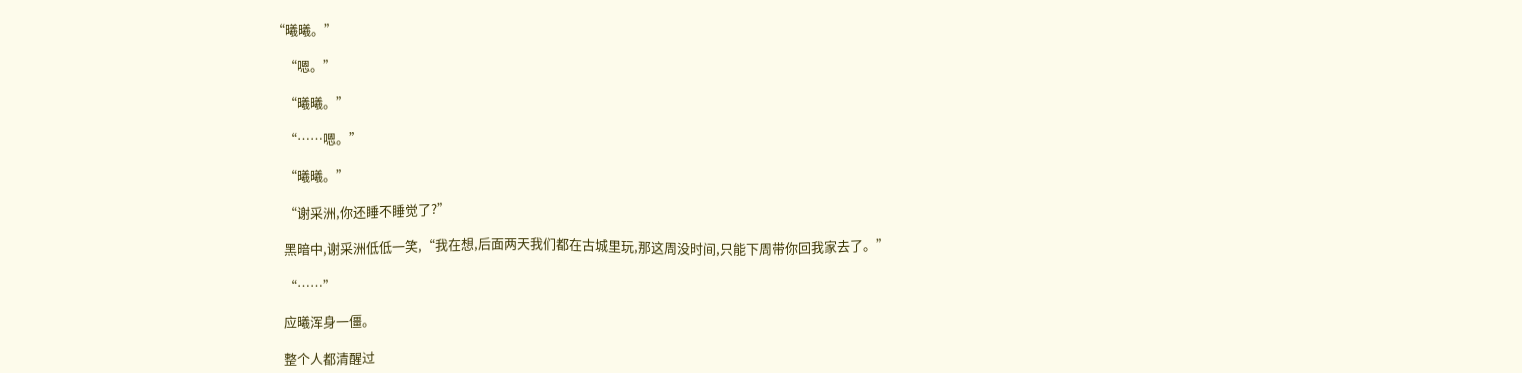“曦曦。”

    “嗯。”

    “曦曦。”

    “……嗯。”

    “曦曦。”

    “谢采洲,你还睡不睡觉了?”

    黑暗中,谢采洲低低一笑,“我在想,后面两天我们都在古城里玩,那这周没时间,只能下周带你回我家去了。”

    “……”

    应曦浑身一僵。

    整个人都清醒过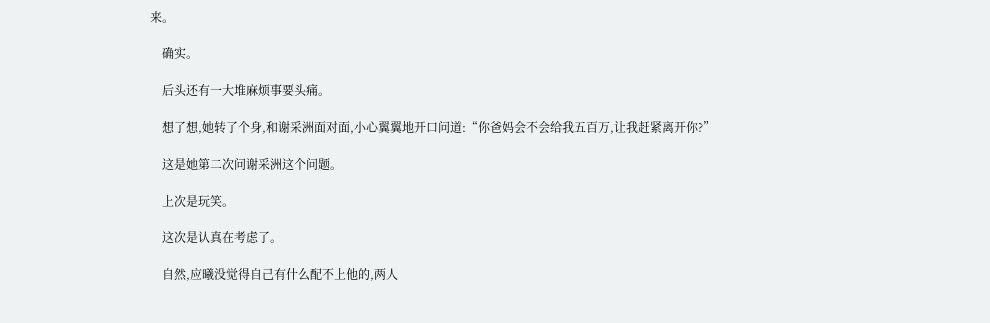来。

    确实。

    后头还有一大堆麻烦事要头痛。

    想了想,她转了个身,和谢采洲面对面,小心翼翼地开口问道:“你爸妈会不会给我五百万,让我赶紧离开你?”

    这是她第二次问谢采洲这个问题。

    上次是玩笑。

    这次是认真在考虑了。

    自然,应曦没觉得自己有什么配不上他的,两人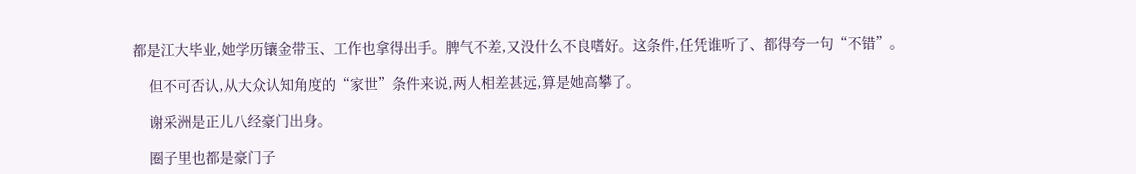都是江大毕业,她学历镶金带玉、工作也拿得出手。脾气不差,又没什么不良嗜好。这条件,任凭谁听了、都得夸一句“不错”。

    但不可否认,从大众认知角度的“家世”条件来说,两人相差甚远,算是她高攀了。

    谢采洲是正儿八经豪门出身。

    圈子里也都是豪门子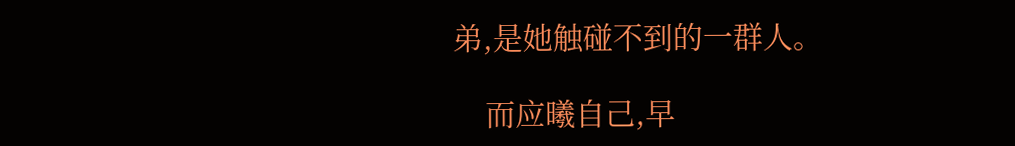弟,是她触碰不到的一群人。

    而应曦自己,早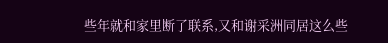些年就和家里断了联系,又和谢采洲同居这么些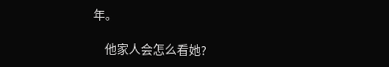年。

    他家人会怎么看她?